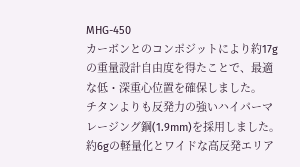MHG-450
カーボンとのコンポジットにより約17gの重量設計自由度を得たことで、最適な低・深重心位置を確保しました。
チタンよりも反発力の強いハイパーマレージング鋼(1.9mm)を採用しました。
約6gの軽量化とワイドな高反発エリア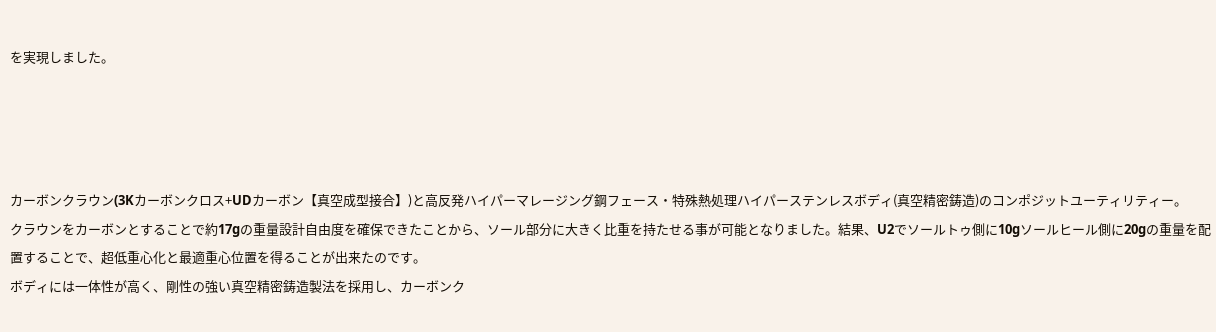を実現しました。




カーボンクラウン(3Kカーボンクロス+UDカーボン【真空成型接合】)と高反発ハイパーマレージング鋼フェース・特殊熱処理ハイパーステンレスボディ(真空精密鋳造)のコンポジットユーティリティー。
クラウンをカーボンとすることで約17gの重量設計自由度を確保できたことから、ソール部分に大きく比重を持たせる事が可能となりました。結果、U2でソールトゥ側に10gソールヒール側に20gの重量を配置することで、超低重心化と最適重心位置を得ることが出来たのです。
ボディには一体性が高く、剛性の強い真空精密鋳造製法を採用し、カーボンク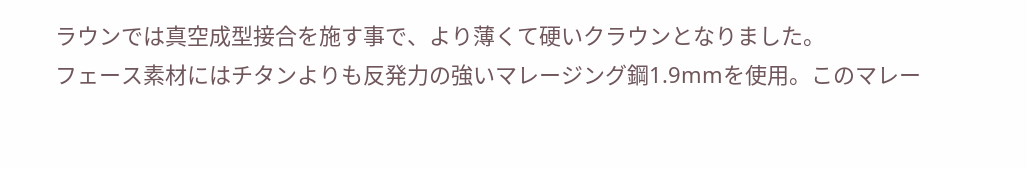ラウンでは真空成型接合を施す事で、より薄くて硬いクラウンとなりました。
フェース素材にはチタンよりも反発力の強いマレージング鋼1.9mmを使用。このマレー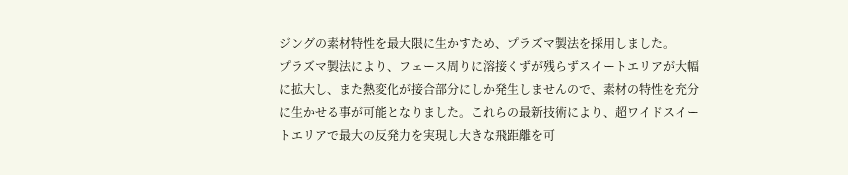ジングの素材特性を最大限に生かすため、プラズマ製法を採用しました。
プラズマ製法により、フェース周りに溶接くずが残らずスイートエリアが大幅に拡大し、また熱変化が接合部分にしか発生しませんので、素材の特性を充分に生かせる事が可能となりました。これらの最新技術により、超ワイドスイートエリアで最大の反発力を実現し大きな飛距離を可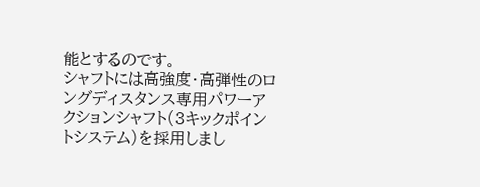能とするのです。
シャフトには高強度・高弾性のロングディスタンス専用パワーアクションシャフト(3キックポイントシステム)を採用しまし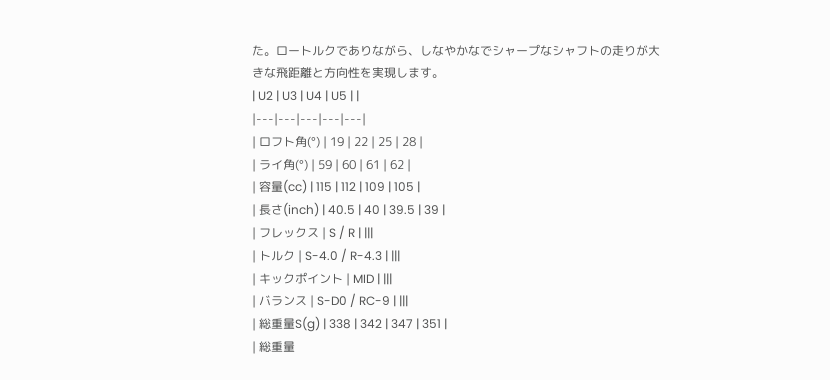た。ロートルクでありながら、しなやかなでシャープなシャフトの走りが大きな飛距離と方向性を実現します。
| U2 | U3 | U4 | U5 | |
|---|---|---|---|---|
| ロフト角(°) | 19 | 22 | 25 | 28 |
| ライ角(°) | 59 | 60 | 61 | 62 |
| 容量(cc) | 115 | 112 | 109 | 105 |
| 長さ(inch) | 40.5 | 40 | 39.5 | 39 |
| フレックス | S / R | |||
| トルク | S-4.0 / R-4.3 | |||
| キックポイント | MID | |||
| バランス | S-D0 / RC-9 | |||
| 総重量S(g) | 338 | 342 | 347 | 351 |
| 総重量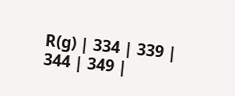R(g) | 334 | 339 | 344 | 349 |